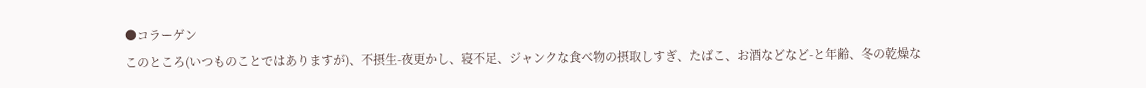●コラーゲン
このところ(いつものことではありますが)、不摂生-夜更かし、寝不足、ジャンクな食べ物の摂取しすぎ、たばこ、お酒などなど-と年齢、冬の乾燥な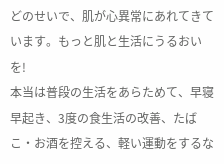どのせいで、肌が心異常にあれてきています。もっと肌と生活にうるおいを!
本当は普段の生活をあらためて、早寝早起き、3度の食生活の改善、たばこ・お酒を控える、軽い運動をするな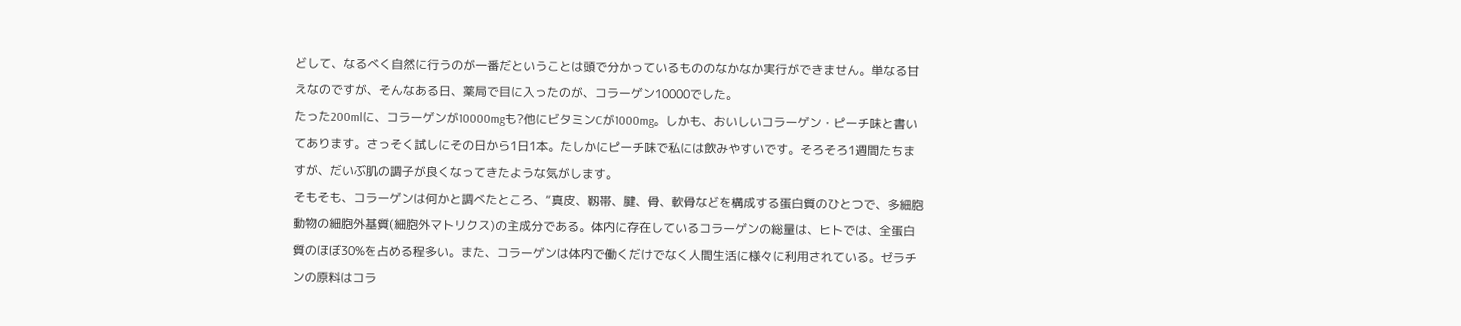どして、なるべく自然に行うのが一番だということは頭で分かっているもののなかなか実行ができません。単なる甘えなのですが、そんなある日、薬局で目に入ったのが、コラーゲン10000でした。
たった200mlに、コラーゲンが10000mgも?他にビタミンCが1000mg。しかも、おいしいコラーゲン・ピーチ味と書いてあります。さっそく試しにその日から1日1本。たしかにピーチ味で私には飲みやすいです。そろそろ1週間たちますが、だいぶ肌の調子が良くなってきたような気がします。
そもそも、コラーゲンは何かと調べたところ、“真皮、靱帯、腱、骨、軟骨などを構成する蛋白質のひとつで、多細胞動物の細胞外基質(細胞外マトリクス)の主成分である。体内に存在しているコラーゲンの総量は、ヒトでは、全蛋白質のほぼ30%を占める程多い。また、コラーゲンは体内で働くだけでなく人間生活に様々に利用されている。ゼラチンの原料はコラ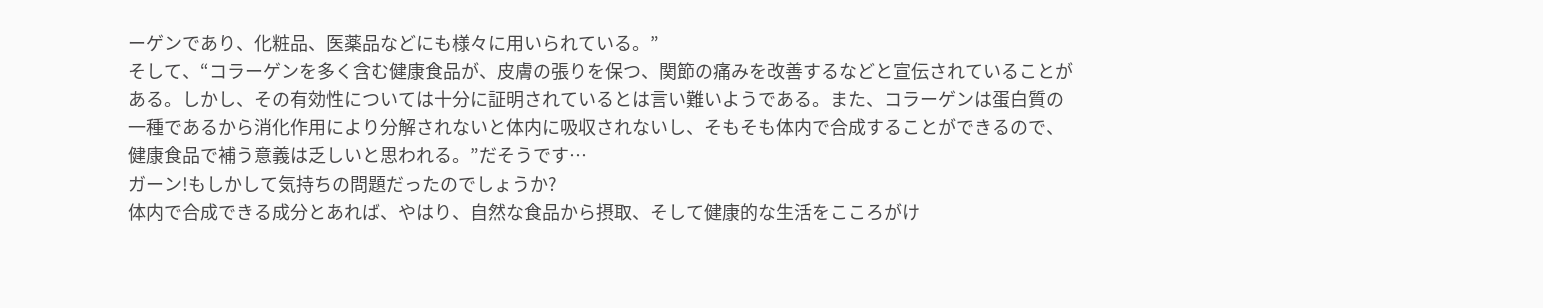ーゲンであり、化粧品、医薬品などにも様々に用いられている。”
そして、“コラーゲンを多く含む健康食品が、皮膚の張りを保つ、関節の痛みを改善するなどと宣伝されていることがある。しかし、その有効性については十分に証明されているとは言い難いようである。また、コラーゲンは蛋白質の一種であるから消化作用により分解されないと体内に吸収されないし、そもそも体内で合成することができるので、健康食品で補う意義は乏しいと思われる。”だそうです…
ガーン!もしかして気持ちの問題だったのでしょうか?
体内で合成できる成分とあれば、やはり、自然な食品から摂取、そして健康的な生活をこころがけ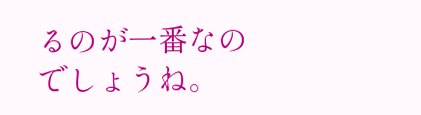るのが一番なのでしょうね。